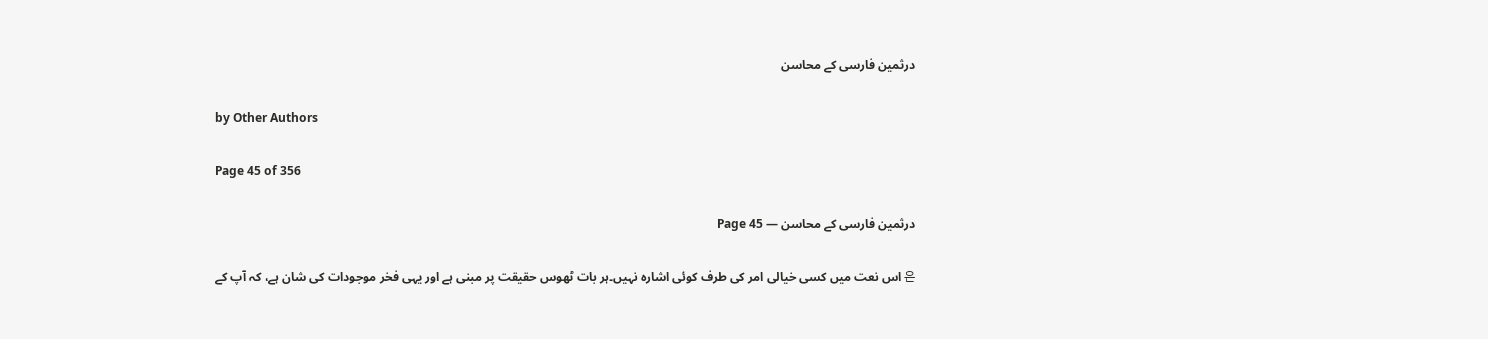درثمین فارسی کے محاسن

by Other Authors

Page 45 of 356

درثمین فارسی کے محاسن — Page 45

은 اس نعت میں کسی خیالی امر کی طرف کوئی اشارہ نہیں۔ہر بات ٹھوس حقیقت پر مبنی ہے اور یہی فخر موجودات کی شان ہے، کہ آپ کے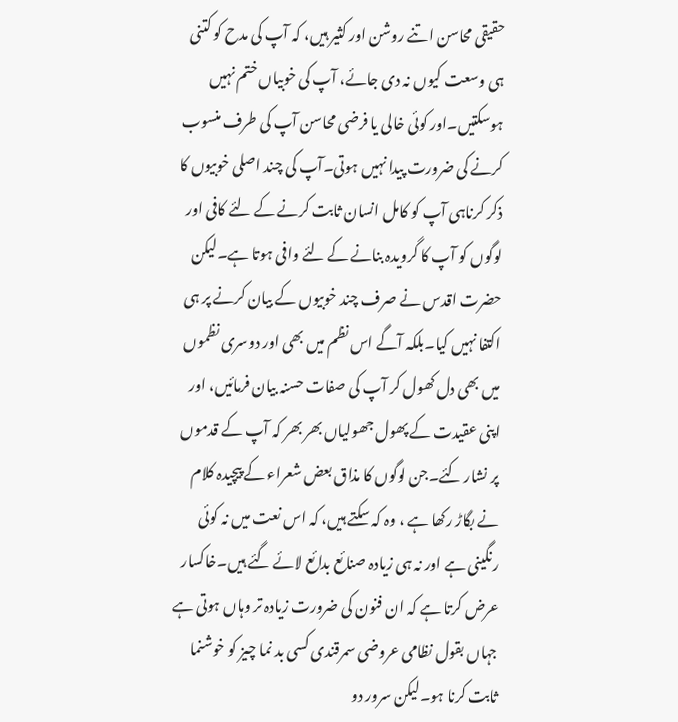حقیقی محاسن اتنے روشن اور کثیر ہیں، کہ آپ کی مدح کو کتنی ہی وسعت کیوں نہ دی جائے، آپ کی خوبیاں ختم نہیں ہوسکتیں۔اور کوئی خالی یا فرضی محاسن آپ کی طرف منسوب کرنے کی ضرورت پیدا نہیں ہوتی۔آپ کی چند اصلی خوبیوں کا ذکر کرناہی آپ کو کامل انسان ثابت کرنے کے لئے کافی اور لوگوں کو آپ کا گرویدہ بنانے کے لئے وافی ہوتا ہے۔لیکن حضرت اقدس نے صرف چند خوبیوں کے بیان کرنے پر ہی اکتفا نہیں کیا۔بلکہ آگے اس نظم میں بھی اور دوسری نظموں میں بھی دل کھول کر آپ کی صفات حسنہ بیان فرمائیں، اور اپنی عقیدت کے پھول جھولیاں بھر بھر کہ آپ کے قدموں پر نشار کئے۔جن لوگوں کا مذاق بعض شعراء کے پیچیدہ کلام نے بگاڑ رکھا ہے ، وہ کہ سکتے ہیں، کہ اس نعت میں نہ کوئی رنگینی ہے اور نہ ہی زیادہ صنائع بدائع لائے گئے ہیں۔خاکسار عرض کرتا ہے کہ ان فنون کی ضرورت زیادہ تر وہاں ہوتی ہے جہاں بقول نظامی عروضی سمرقندی کسی بد نما چیز کو خوشنما ثابت کرنا ہو۔لیکن سرور دو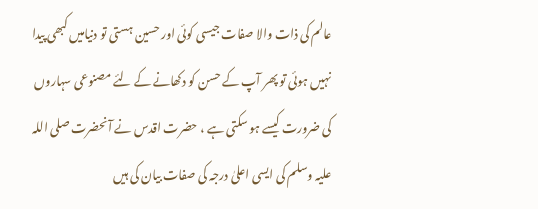عالم کی ذات والا صفات جیسی کوئی اور حسین ہستی تو دنیامیں کبھی پیدا نہیں ہوئی تو پھر آپ کے حسن کو دکھانے کے لئے مصنوعی سہاروں کی ضرورت کیسے ہو سکتی ہے ، حضرت اقدس نے آنحضرت صلی اللہ علیہ وسلم کی ایسی اعلیٰ درجہ کی صفات بیان کی ہیں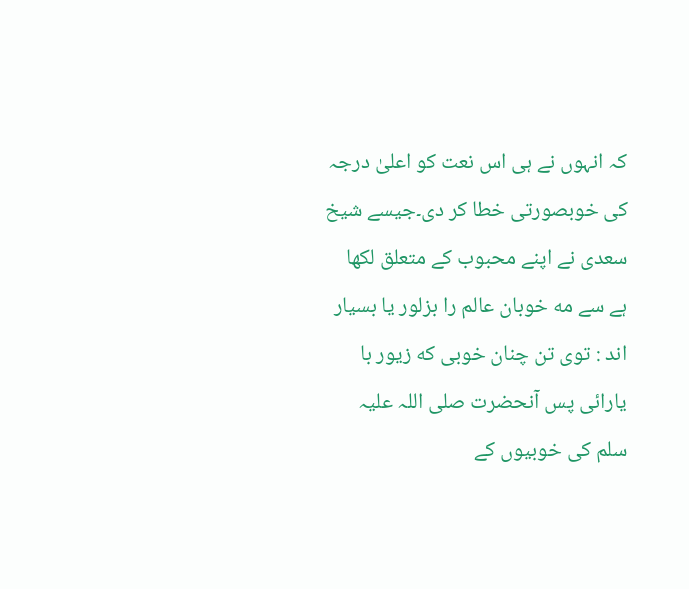کہ انہوں نے ہی اس نعت کو اعلیٰ درجہ کی خوبصورتی خطا کر دی۔جیسے شیخ سعدی نے اپنے محبوب کے متعلق لکھا ہے سے مه خوبان عالم را بزلور یا بسیار اند : توی تن چنان خوبی که زیور با یارائی پس آنحضرت صلی اللہ علیہ سلم کی خوبیوں کے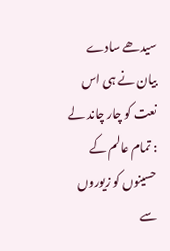سیدھے سادے بیان نے ہی اس نعت کو چار چاند لے : تمام عالم کے حسینوں کو زیوروں سے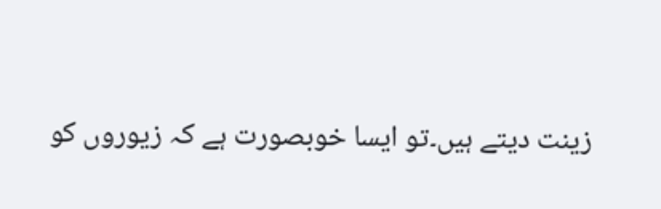زینت دیتے ہیں۔تو ایسا خوبصورت ہے کہ زیوروں کو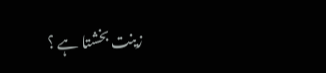زینت بخشتا ہے ؟